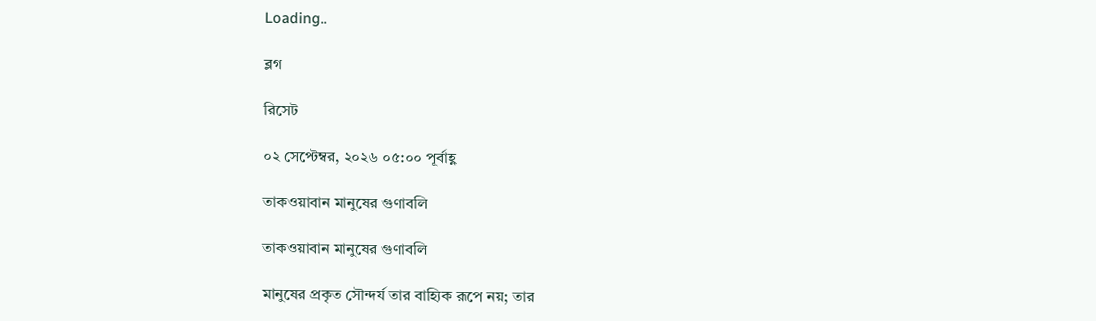Loading..

ব্লগ

রিসেট

০২ সেপ্টেম্বর, ২০২৬ ০৫:০০ পূর্বাহ্ণ

তাকওয়াবান মানুষের গুণাবলি

তাকওয়াবান মানুষের গুণাবলি

মানুষের প্রকৃত সৌন্দর্য তার বাহ্যিক রূপে নয়; তার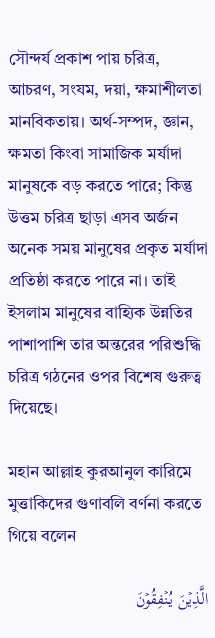সৌন্দর্য প্রকাশ পায় চরিত্র, আচরণ, সংযম, দয়া, ক্ষমাশীলতা মানবিকতায়। অর্থ-সম্পদ, জ্ঞান, ক্ষমতা কিংবা সামাজিক মর্যাদা মানুষকে বড় করতে পারে; কিন্তু উত্তম চরিত্র ছাড়া এসব অর্জন অনেক সময় মানুষের প্রকৃত মর্যাদা প্রতিষ্ঠা করতে পারে না। তাই ইসলাম মানুষের বাহ্যিক উন্নতির পাশাপাশি তার অন্তরের পরিশুদ্ধি চরিত্র গঠনের ওপর বিশেষ গুরুত্ব দিয়েছে।

মহান আল্লাহ কুরআনুল কারিমে মুত্তাকিদের গুণাবলি বর্ণনা করতে গিয়ে বলেন

الَّذِیۡنَ یُنۡفِقُوۡنَ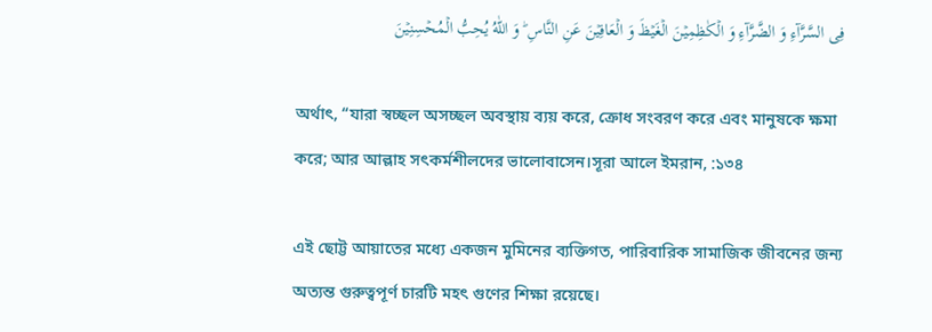فِی السَّرَّآءِ وَ الضَّرَّآءِ وَ الۡكٰظِمِیۡنَ الۡغَیۡظَ وَ الۡعَافِیۡنَ عَنِ النَّاسِ ؕ وَ اللّٰهُ یُحِبُّ الۡمُحۡسِنِیۡنَ

অর্থাৎ, “যারা স্বচ্ছল অসচ্ছল অবস্থায় ব্যয় করে, ক্রোধ সংবরণ করে এবং মানুষকে ক্ষমা করে; আর আল্লাহ সৎকর্মশীলদের ভালোবাসেন।সূরা আলে ইমরান, :১৩৪

এই ছোট্ট আয়াতের মধ্যে একজন মুমিনের ব্যক্তিগত, পারিবারিক সামাজিক জীবনের জন্য অত্যন্ত গুরুত্বপূর্ণ চারটি মহৎ গুণের শিক্ষা রয়েছে।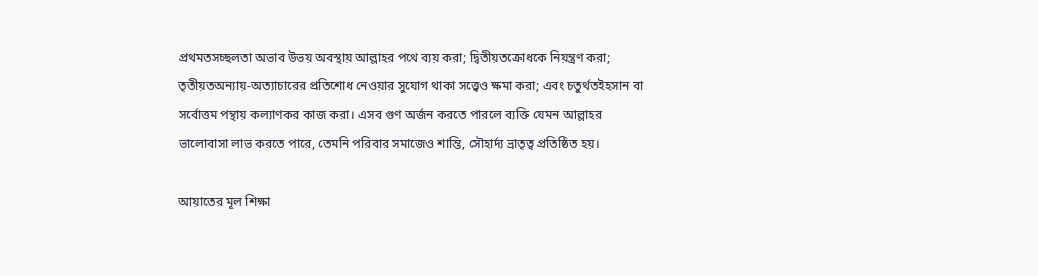প্রথমতসচ্ছলতা অভাব উভয় অবস্থায় আল্লাহর পথে ব্যয় করা; দ্বিতীয়তক্রোধকে নিয়ন্ত্রণ করা; তৃতীয়তঅন্যায়-অত্যাচারের প্রতিশোধ নেওয়ার সুযোগ থাকা সত্ত্বেও ক্ষমা করা; এবং চতুর্থতইহসান বা সর্বোত্তম পন্থায় কল্যাণকর কাজ করা। এসব গুণ অর্জন করতে পারলে ব্যক্তি যেমন আল্লাহর ভালোবাসা লাভ করতে পারে, তেমনি পরিবার সমাজেও শান্তি, সৌহার্দ্য ভ্রাতৃত্ব প্রতিষ্ঠিত হয়।

আয়াতের মূল শিক্ষা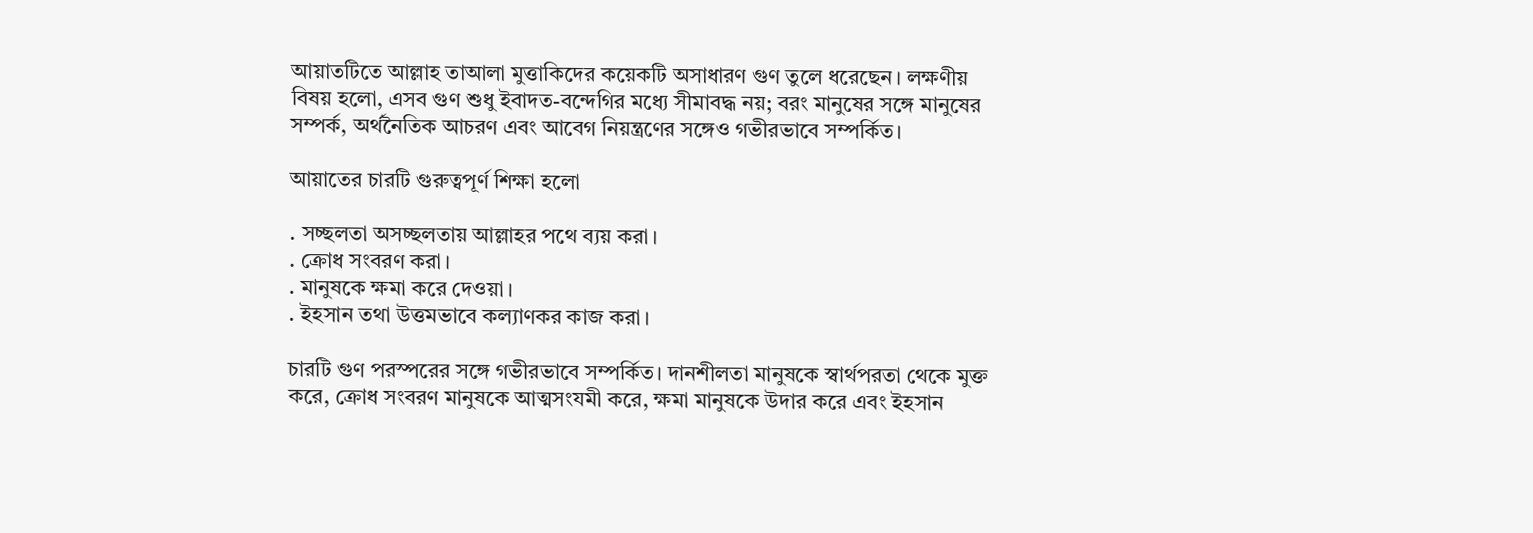আয়াতটিতে আল্লাহ তাআলা মুত্তাকিদের কয়েকটি অসাধারণ গুণ তুলে ধরেছেন। লক্ষণীয় বিষয় হলো, এসব গুণ শুধু ইবাদত-বন্দেগির মধ্যে সীমাবদ্ধ নয়; বরং মানুষের সঙ্গে মানুষের সম্পর্ক, অর্থনৈতিক আচরণ এবং আবেগ নিয়ন্ত্রণের সঙ্গেও গভীরভাবে সম্পর্কিত।

আয়াতের চারটি গুরুত্বপূর্ণ শিক্ষা হলো

. সচ্ছলতা অসচ্ছলতায় আল্লাহর পথে ব্যয় করা।
. ক্রোধ সংবরণ করা।
. মানুষকে ক্ষমা করে দেওয়া।
. ইহসান তথা উত্তমভাবে কল্যাণকর কাজ করা।

চারটি গুণ পরস্পরের সঙ্গে গভীরভাবে সম্পর্কিত। দানশীলতা মানুষকে স্বার্থপরতা থেকে মুক্ত করে, ক্রোধ সংবরণ মানুষকে আত্মসংযমী করে, ক্ষমা মানুষকে উদার করে এবং ইহসান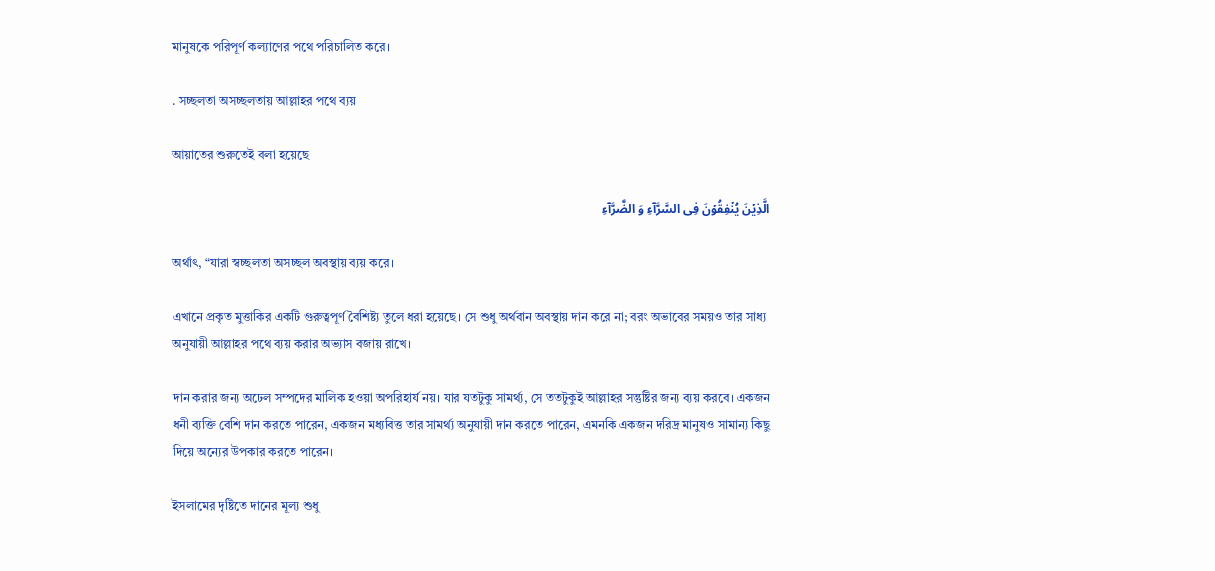মানুষকে পরিপূর্ণ কল্যাণের পথে পরিচালিত করে।

. সচ্ছলতা অসচ্ছলতায় আল্লাহর পথে ব্যয়

আয়াতের শুরুতেই বলা হয়েছে

الَّذِیۡنَ یُنۡفِقُوۡنَ فِی السَّرَّآءِ وَ الضَّرَّآءِ

অর্থাৎ, “যারা স্বচ্ছলতা অসচ্ছল অবস্থায় ব্যয় করে।

এখানে প্রকৃত মুত্তাকির একটি গুরুত্বপূর্ণ বৈশিষ্ট্য তুলে ধরা হয়েছে। সে শুধু অর্থবান অবস্থায় দান করে না; বরং অভাবের সময়ও তার সাধ্য অনুযায়ী আল্লাহর পথে ব্যয় করার অভ্যাস বজায় রাখে।

দান করার জন্য অঢেল সম্পদের মালিক হওয়া অপরিহার্য নয়। যার যতটুকু সামর্থ্য, সে ততটুকুই আল্লাহর সন্তুষ্টির জন্য ব্যয় করবে। একজন ধনী ব্যক্তি বেশি দান করতে পারেন, একজন মধ্যবিত্ত তার সামর্থ্য অনুযায়ী দান করতে পারেন, এমনকি একজন দরিদ্র মানুষও সামান্য কিছু দিয়ে অন্যের উপকার করতে পারেন।

ইসলামের দৃষ্টিতে দানের মূল্য শুধু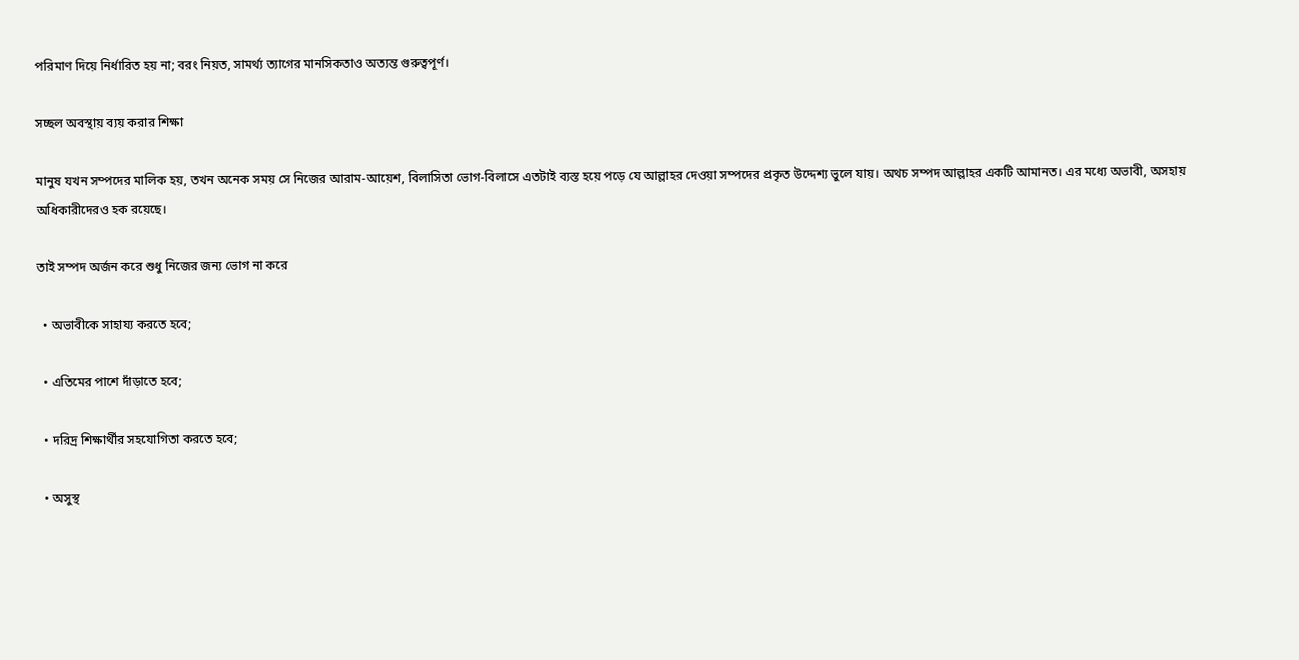পরিমাণ দিয়ে নির্ধারিত হয় না; বরং নিয়ত, সামর্থ্য ত্যাগের মানসিকতাও অত্যন্ত গুরুত্বপূর্ণ।

সচ্ছল অবস্থায় ব্যয় করার শিক্ষা

মানুষ যখন সম্পদের মালিক হয়, তখন অনেক সময় সে নিজের আরাম-আয়েশ, বিলাসিতা ভোগ-বিলাসে এতটাই ব্যস্ত হয়ে পড়ে যে আল্লাহর দেওয়া সম্পদের প্রকৃত উদ্দেশ্য ভুলে যায়। অথচ সম্পদ আল্লাহর একটি আমানত। এর মধ্যে অভাবী, অসহায় অধিকারীদেরও হক রয়েছে।

তাই সম্পদ অর্জন করে শুধু নিজের জন্য ভোগ না করে

  • অভাবীকে সাহায্য করতে হবে;

  • এতিমের পাশে দাঁড়াতে হবে;

  • দরিদ্র শিক্ষার্থীর সহযোগিতা করতে হবে;

  • অসুস্থ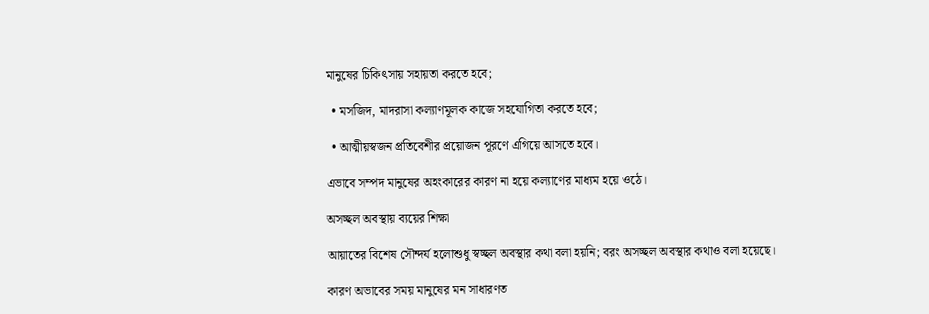মানুষের চিকিৎসায় সহায়তা করতে হবে;

  • মসজিদ, মাদরাসা কল্যাণমূলক কাজে সহযোগিতা করতে হবে;

  • আত্মীয়স্বজন প্রতিবেশীর প্রয়োজন পূরণে এগিয়ে আসতে হবে।

এভাবে সম্পদ মানুষের অহংকারের কারণ না হয়ে কল্যাণের মাধ্যম হয়ে ওঠে।

অসচ্ছল অবস্থায় ব্যয়ের শিক্ষা

আয়াতের বিশেষ সৌন্দর্য হলোশুধু স্বচ্ছল অবস্থার কথা বলা হয়নি; বরং অসচ্ছল অবস্থার কথাও বলা হয়েছে।

কারণ অভাবের সময় মানুষের মন সাধারণত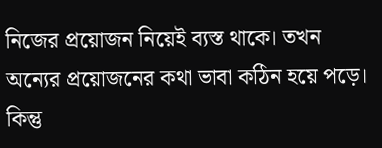নিজের প্রয়োজন নিয়েই ব্যস্ত থাকে। তখন অন্যের প্রয়োজনের কথা ভাবা কঠিন হয়ে পড়ে। কিন্তু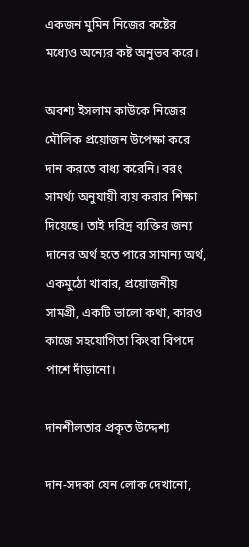একজন মুমিন নিজের কষ্টের মধ্যেও অন্যের কষ্ট অনুভব করে।

অবশ্য ইসলাম কাউকে নিজের মৌলিক প্রয়োজন উপেক্ষা করে দান করতে বাধ্য করেনি। বরং সামর্থ্য অনুযায়ী ব্যয় করার শিক্ষা দিয়েছে। তাই দরিদ্র ব্যক্তির জন্য দানের অর্থ হতে পারে সামান্য অর্থ, একমুঠো খাবার, প্রয়োজনীয় সামগ্রী, একটি ভালো কথা, কারও কাজে সহযোগিতা কিংবা বিপদে পাশে দাঁড়ানো।

দানশীলতার প্রকৃত উদ্দেশ্য

দান-সদকা যেন লোক দেখানো,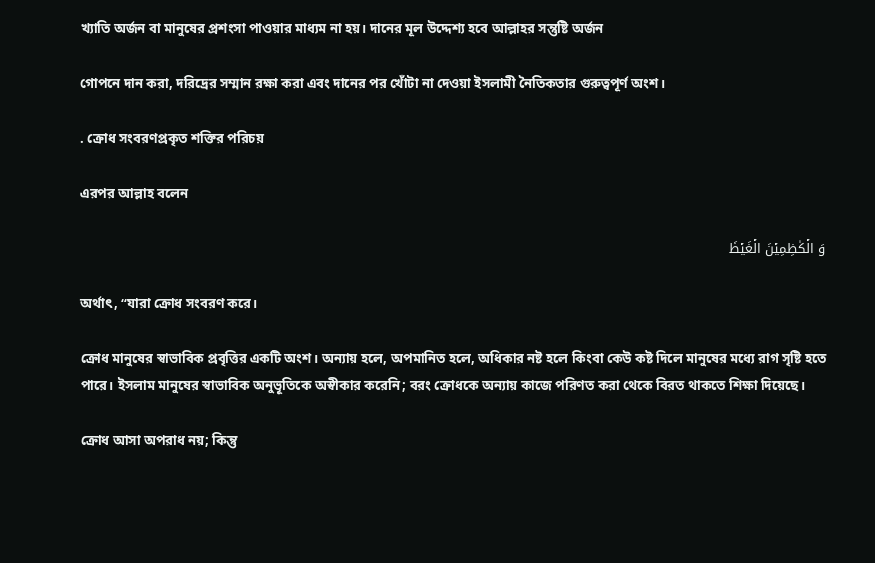খ্যাতি অর্জন বা মানুষের প্রশংসা পাওয়ার মাধ্যম না হয়। দানের মূল উদ্দেশ্য হবে আল্লাহর সন্তুষ্টি অর্জন

গোপনে দান করা, দরিদ্রের সম্মান রক্ষা করা এবং দানের পর খোঁটা না দেওয়া ইসলামী নৈতিকতার গুরুত্বপূর্ণ অংশ।

. ক্রোধ সংবরণপ্রকৃত শক্তির পরিচয়

এরপর আল্লাহ বলেন

وَ الۡكٰظِمِیۡنَ الۡغَیۡظَ

অর্থাৎ, “যারা ক্রোধ সংবরণ করে।

ক্রোধ মানুষের স্বাভাবিক প্রবৃত্তির একটি অংশ। অন্যায় হলে, অপমানিত হলে, অধিকার নষ্ট হলে কিংবা কেউ কষ্ট দিলে মানুষের মধ্যে রাগ সৃষ্টি হতে পারে। ইসলাম মানুষের স্বাভাবিক অনুভূতিকে অস্বীকার করেনি; বরং ক্রোধকে অন্যায় কাজে পরিণত করা থেকে বিরত থাকতে শিক্ষা দিয়েছে।

ক্রোধ আসা অপরাধ নয়; কিন্তু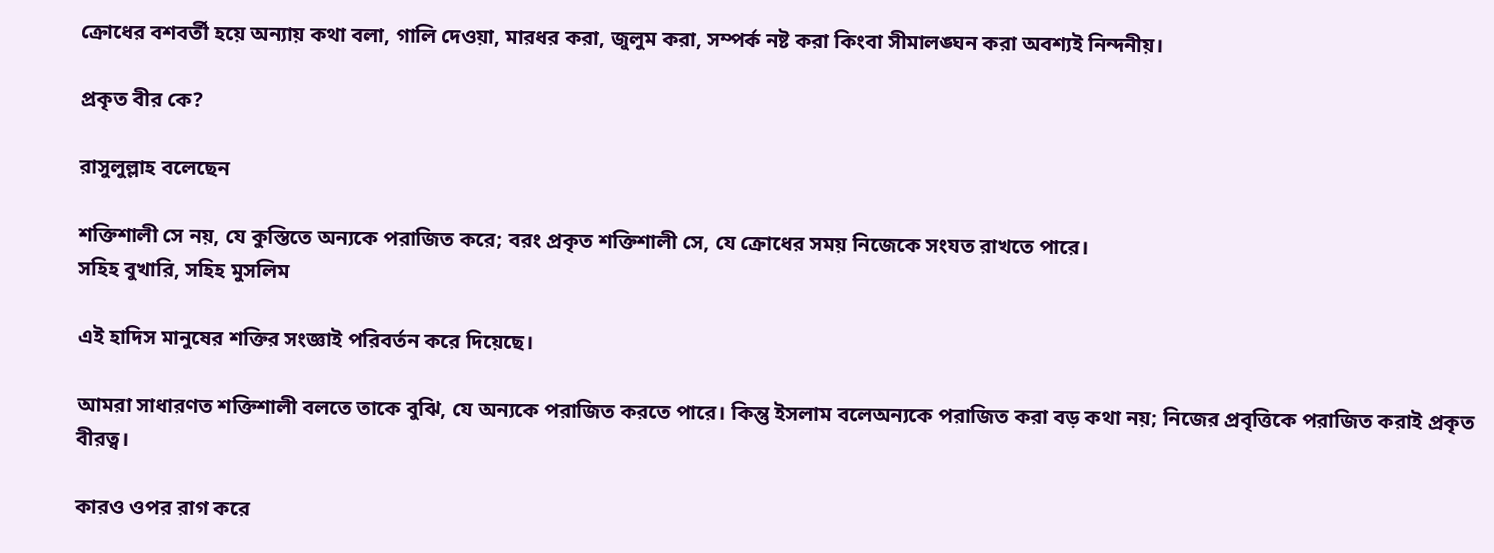ক্রোধের বশবর্তী হয়ে অন্যায় কথা বলা, গালি দেওয়া, মারধর করা, জুলুম করা, সম্পর্ক নষ্ট করা কিংবা সীমালঙ্ঘন করা অবশ্যই নিন্দনীয়।

প্রকৃত বীর কে?

রাসুলুল্লাহ বলেছেন

শক্তিশালী সে নয়, যে কুস্তিতে অন্যকে পরাজিত করে; বরং প্রকৃত শক্তিশালী সে, যে ক্রোধের সময় নিজেকে সংযত রাখতে পারে।
সহিহ বুখারি, সহিহ মুসলিম

এই হাদিস মানুষের শক্তির সংজ্ঞাই পরিবর্তন করে দিয়েছে।

আমরা সাধারণত শক্তিশালী বলতে তাকে বুঝি, যে অন্যকে পরাজিত করতে পারে। কিন্তু ইসলাম বলেঅন্যকে পরাজিত করা বড় কথা নয়; নিজের প্রবৃত্তিকে পরাজিত করাই প্রকৃত বীরত্ব।

কারও ওপর রাগ করে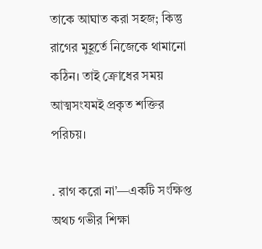তাকে আঘাত করা সহজ; কিন্তু রাগের মুহূর্তে নিজেকে থামানো কঠিন। তাই ক্রোধের সময় আত্মসংযমই প্রকৃত শক্তির পরিচয়।

. রাগ করো না’—একটি সংক্ষিপ্ত অথচ গভীর শিক্ষা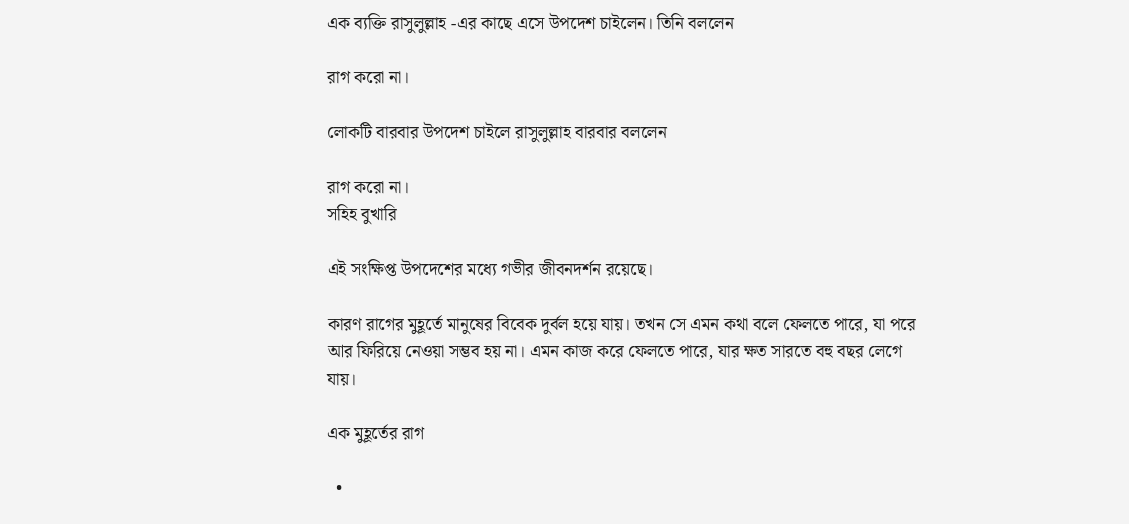এক ব্যক্তি রাসুলুল্লাহ -এর কাছে এসে উপদেশ চাইলেন। তিনি বললেন

রাগ করো না।

লোকটি বারবার উপদেশ চাইলে রাসুলুল্লাহ বারবার বললেন

রাগ করো না।
সহিহ বুখারি

এই সংক্ষিপ্ত উপদেশের মধ্যে গভীর জীবনদর্শন রয়েছে।

কারণ রাগের মুহূর্তে মানুষের বিবেক দুর্বল হয়ে যায়। তখন সে এমন কথা বলে ফেলতে পারে, যা পরে আর ফিরিয়ে নেওয়া সম্ভব হয় না। এমন কাজ করে ফেলতে পারে, যার ক্ষত সারতে বহু বছর লেগে যায়।

এক মুহূর্তের রাগ

  •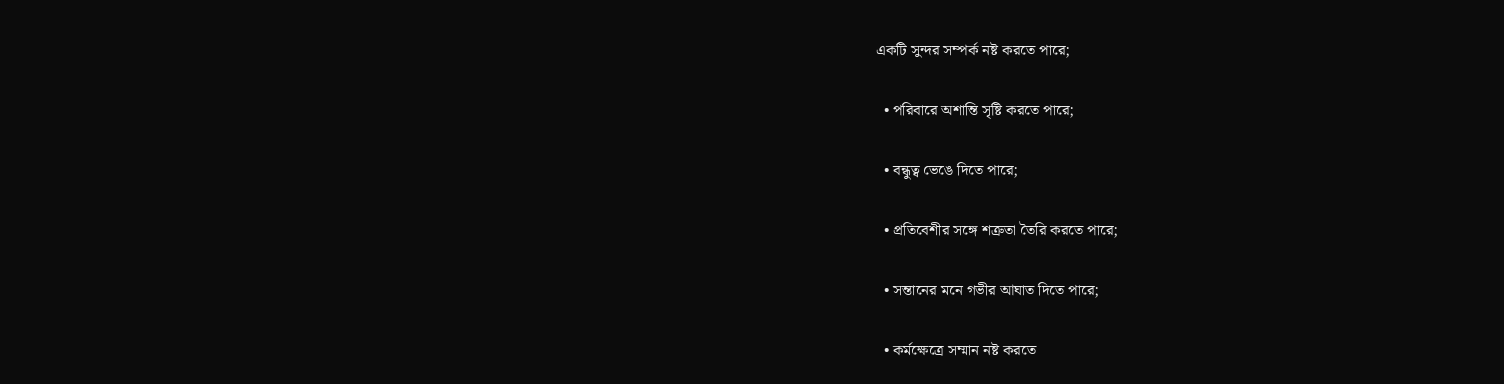একটি সুন্দর সম্পর্ক নষ্ট করতে পারে;

  • পরিবারে অশান্তি সৃষ্টি করতে পারে;

  • বন্ধুত্ব ভেঙে দিতে পারে;

  • প্রতিবেশীর সঙ্গে শত্রুতা তৈরি করতে পারে;

  • সন্তানের মনে গভীর আঘাত দিতে পারে;

  • কর্মক্ষেত্রে সম্মান নষ্ট করতে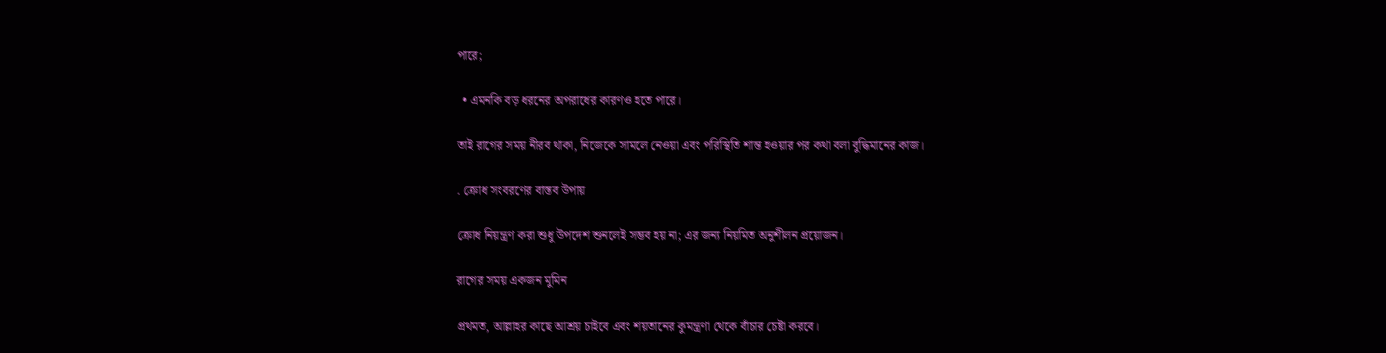পারে;

  • এমনকি বড় ধরনের অপরাধের কারণও হতে পারে।

তাই রাগের সময় নীরব থাকা, নিজেকে সামলে নেওয়া এবং পরিস্থিতি শান্ত হওয়ার পর কথা বলা বুদ্ধিমানের কাজ।

. ক্রোধ সংবরণের বাস্তব উপায়

ক্রোধ নিয়ন্ত্রণ করা শুধু উপদেশ শুনলেই সম্ভব হয় না; এর জন্য নিয়মিত অনুশীলন প্রয়োজন।

রাগের সময় একজন মুমিন

প্রথমত, আল্লাহর কাছে আশ্রয় চাইবে এবং শয়তানের কুমন্ত্রণা থেকে বাঁচার চেষ্টা করবে।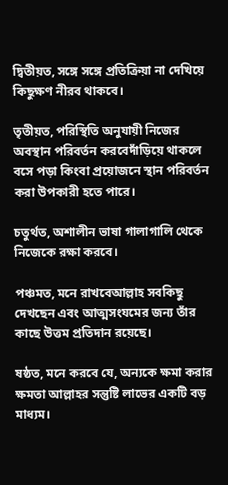দ্বিতীয়ত, সঙ্গে সঙ্গে প্রতিক্রিয়া না দেখিয়ে কিছুক্ষণ নীরব থাকবে।

তৃতীয়ত, পরিস্থিতি অনুযায়ী নিজের অবস্থান পরিবর্তন করবেদাঁড়িয়ে থাকলে বসে পড়া কিংবা প্রয়োজনে স্থান পরিবর্তন করা উপকারী হতে পারে।

চতুর্থত, অশালীন ভাষা গালাগালি থেকে নিজেকে রক্ষা করবে।

পঞ্চমত, মনে রাখবেআল্লাহ সবকিছু দেখছেন এবং আত্মসংযমের জন্য তাঁর কাছে উত্তম প্রতিদান রয়েছে।

ষষ্ঠত, মনে করবে যে, অন্যকে ক্ষমা করার ক্ষমতা আল্লাহর সন্তুষ্টি লাভের একটি বড় মাধ্যম।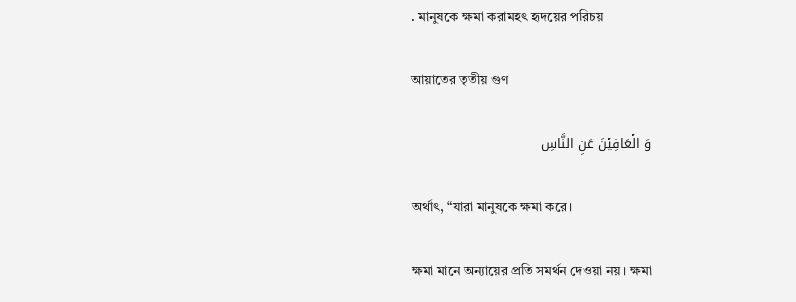. মানুষকে ক্ষমা করামহৎ হৃদয়ের পরিচয়

আয়াতের তৃতীয় গুণ

وَ الۡعَافِیۡنَ عَنِ النَّاسِ

অর্থাৎ, “যারা মানুষকে ক্ষমা করে।

ক্ষমা মানে অন্যায়ের প্রতি সমর্থন দেওয়া নয়। ক্ষমা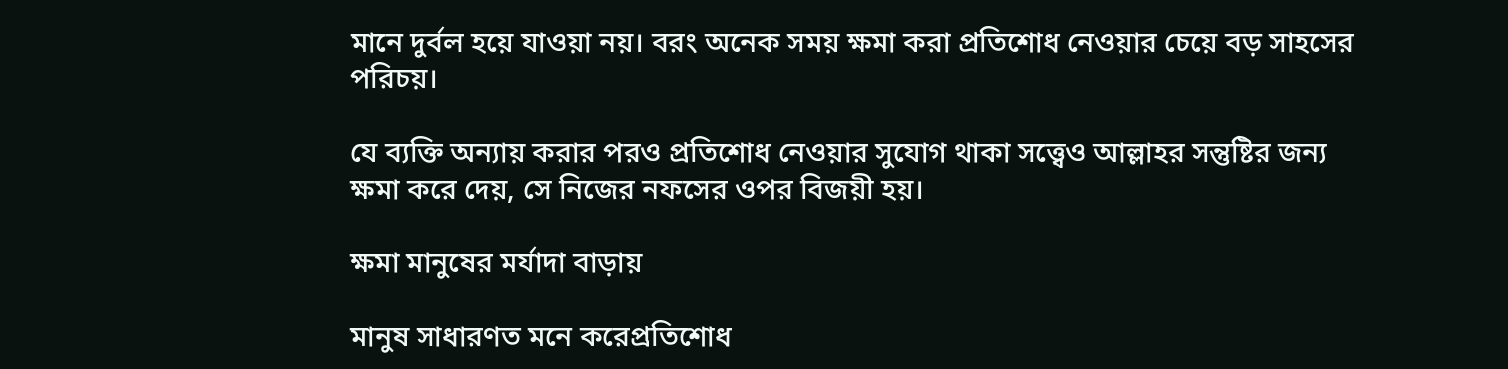মানে দুর্বল হয়ে যাওয়া নয়। বরং অনেক সময় ক্ষমা করা প্রতিশোধ নেওয়ার চেয়ে বড় সাহসের পরিচয়।

যে ব্যক্তি অন্যায় করার পরও প্রতিশোধ নেওয়ার সুযোগ থাকা সত্ত্বেও আল্লাহর সন্তুষ্টির জন্য ক্ষমা করে দেয়, সে নিজের নফসের ওপর বিজয়ী হয়।

ক্ষমা মানুষের মর্যাদা বাড়ায়

মানুষ সাধারণত মনে করেপ্রতিশোধ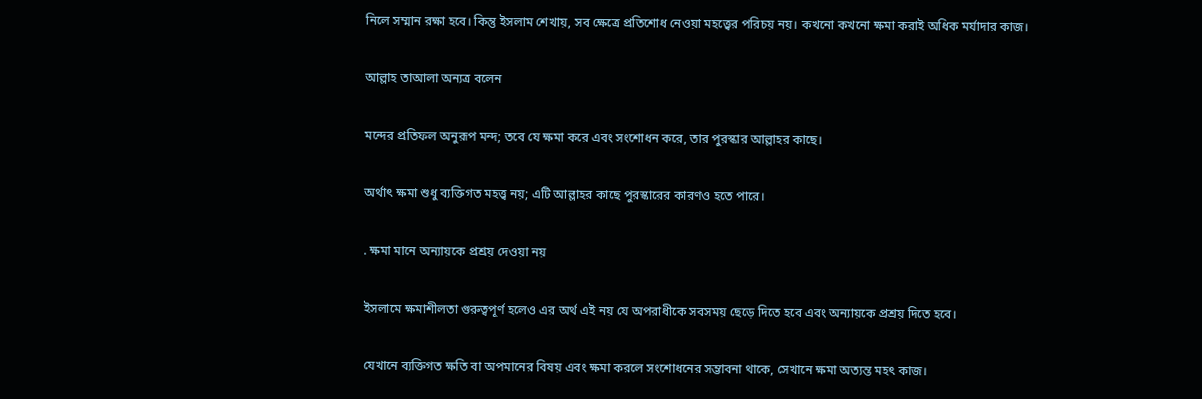নিলে সম্মান রক্ষা হবে। কিন্তু ইসলাম শেখায়, সব ক্ষেত্রে প্রতিশোধ নেওয়া মহত্ত্বের পরিচয় নয়। কখনো কখনো ক্ষমা করাই অধিক মর্যাদার কাজ।

আল্লাহ তাআলা অন্যত্র বলেন

মন্দের প্রতিফল অনুরূপ মন্দ; তবে যে ক্ষমা করে এবং সংশোধন করে, তার পুরস্কার আল্লাহর কাছে।

অর্থাৎ ক্ষমা শুধু ব্যক্তিগত মহত্ত্ব নয়; এটি আল্লাহর কাছে পুরস্কারের কারণও হতে পারে।

. ক্ষমা মানে অন্যায়কে প্রশ্রয় দেওয়া নয়

ইসলামে ক্ষমাশীলতা গুরুত্বপূর্ণ হলেও এর অর্থ এই নয় যে অপরাধীকে সবসময় ছেড়ে দিতে হবে এবং অন্যায়কে প্রশ্রয় দিতে হবে।

যেখানে ব্যক্তিগত ক্ষতি বা অপমানের বিষয় এবং ক্ষমা করলে সংশোধনের সম্ভাবনা থাকে, সেখানে ক্ষমা অত্যন্ত মহৎ কাজ।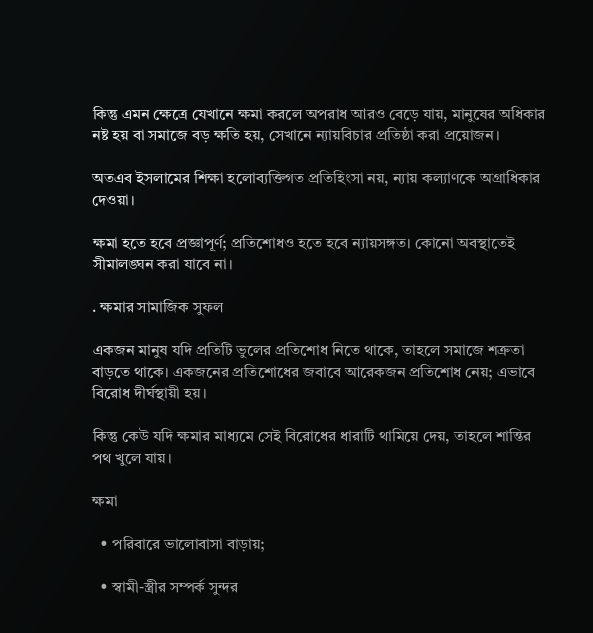কিন্তু এমন ক্ষেত্রে যেখানে ক্ষমা করলে অপরাধ আরও বেড়ে যায়, মানুষের অধিকার নষ্ট হয় বা সমাজে বড় ক্ষতি হয়, সেখানে ন্যায়বিচার প্রতিষ্ঠা করা প্রয়োজন।

অতএব ইসলামের শিক্ষা হলোব্যক্তিগত প্রতিহিংসা নয়, ন্যায় কল্যাণকে অগ্রাধিকার দেওয়া।

ক্ষমা হতে হবে প্রজ্ঞাপূর্ণ; প্রতিশোধও হতে হবে ন্যায়সঙ্গত। কোনো অবস্থাতেই সীমালঙ্ঘন করা যাবে না।

. ক্ষমার সামাজিক সুফল

একজন মানুষ যদি প্রতিটি ভুলের প্রতিশোধ নিতে থাকে, তাহলে সমাজে শত্রুতা বাড়তে থাকে। একজনের প্রতিশোধের জবাবে আরেকজন প্রতিশোধ নেয়; এভাবে বিরোধ দীর্ঘস্থায়ী হয়।

কিন্তু কেউ যদি ক্ষমার মাধ্যমে সেই বিরোধের ধারাটি থামিয়ে দেয়, তাহলে শান্তির পথ খুলে যায়।

ক্ষমা

  • পরিবারে ভালোবাসা বাড়ায়;

  • স্বামী-স্ত্রীর সম্পর্ক সুন্দর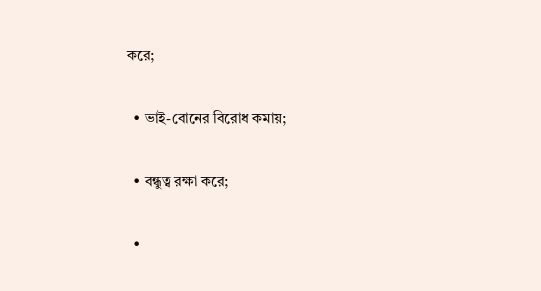করে;

  • ভাই-বোনের বিরোধ কমায়;

  • বন্ধুত্ব রক্ষা করে;

  •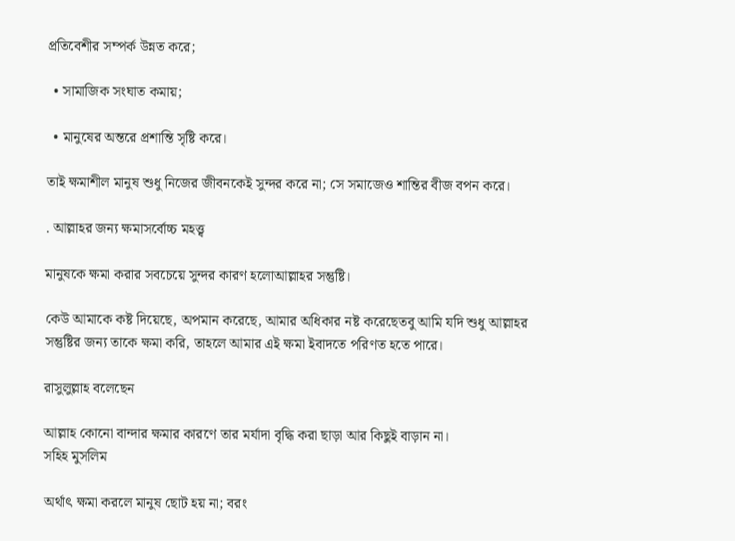প্রতিবেশীর সম্পর্ক উন্নত করে;

  • সামাজিক সংঘাত কমায়;

  • মানুষের অন্তরে প্রশান্তি সৃষ্টি করে।

তাই ক্ষমাশীল মানুষ শুধু নিজের জীবনকেই সুন্দর করে না; সে সমাজেও শান্তির বীজ বপন করে।

. আল্লাহর জন্য ক্ষমাসর্বোচ্চ মহত্ত্ব

মানুষকে ক্ষমা করার সবচেয়ে সুন্দর কারণ হলোআল্লাহর সন্তুষ্টি।

কেউ আমাকে কষ্ট দিয়েছে, অপমান করেছে, আমার অধিকার নষ্ট করেছেতবু আমি যদি শুধু আল্লাহর সন্তুষ্টির জন্য তাকে ক্ষমা করি, তাহলে আমার এই ক্ষমা ইবাদতে পরিণত হতে পারে।

রাসুলুল্লাহ বলেছেন

আল্লাহ কোনো বান্দার ক্ষমার কারণে তার মর্যাদা বৃদ্ধি করা ছাড়া আর কিছুই বাড়ান না।
সহিহ মুসলিম

অর্থাৎ ক্ষমা করলে মানুষ ছোট হয় না; বরং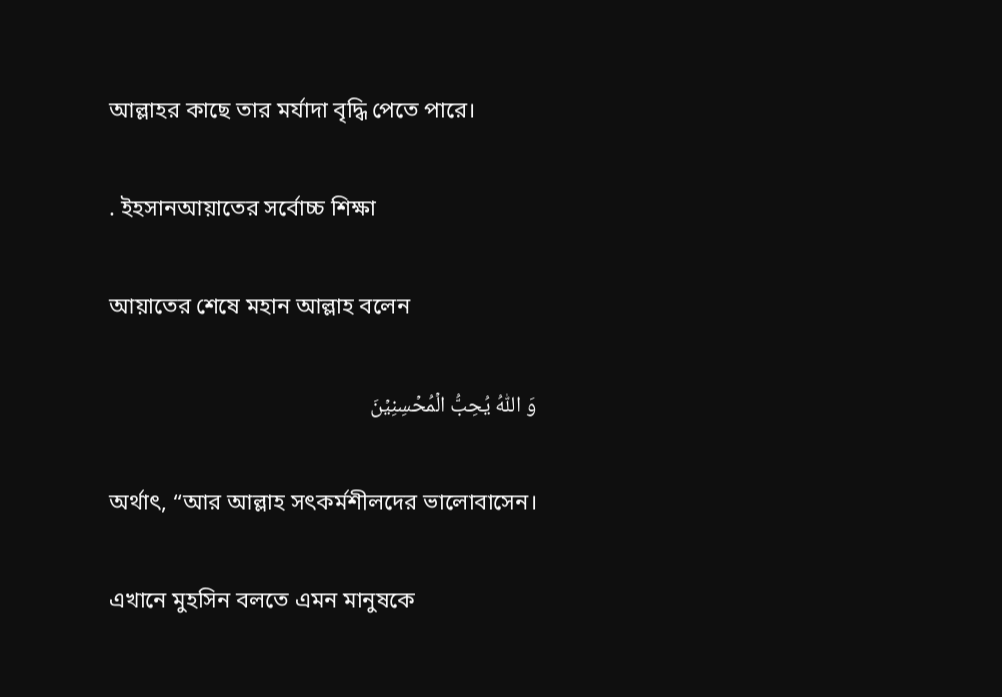আল্লাহর কাছে তার মর্যাদা বৃদ্ধি পেতে পারে।

. ইহসানআয়াতের সর্বোচ্চ শিক্ষা

আয়াতের শেষে মহান আল্লাহ বলেন

وَ اللّٰهُ یُحِبُّ الۡمُحۡسِنِیۡنَ

অর্থাৎ, “আর আল্লাহ সৎকর্মশীলদের ভালোবাসেন।

এখানে মুহসিন বলতে এমন মানুষকে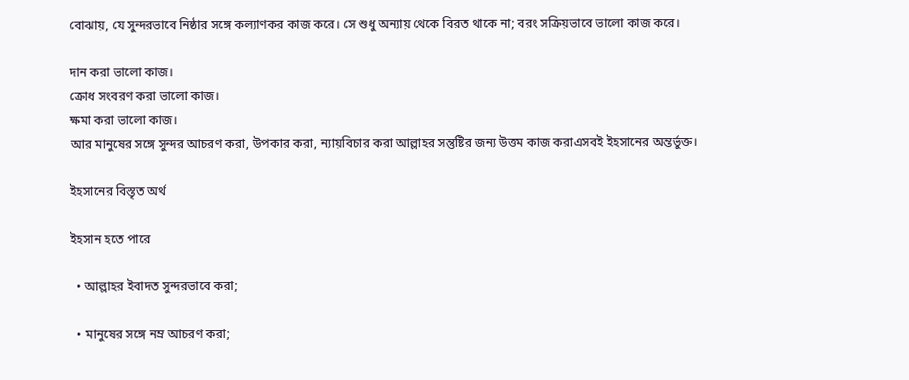বোঝায়, যে সুন্দরভাবে নিষ্ঠার সঙ্গে কল্যাণকর কাজ করে। সে শুধু অন্যায় থেকে বিরত থাকে না; বরং সক্রিয়ভাবে ভালো কাজ করে।

দান করা ভালো কাজ।
ক্রোধ সংবরণ করা ভালো কাজ।
ক্ষমা করা ভালো কাজ।
আর মানুষের সঙ্গে সুন্দর আচরণ করা, উপকার করা, ন্যায়বিচার করা আল্লাহর সন্তুষ্টির জন্য উত্তম কাজ করাএসবই ইহসানের অন্তর্ভুক্ত।

ইহসানের বিস্তৃত অর্থ

ইহসান হতে পারে

  • আল্লাহর ইবাদত সুন্দরভাবে করা;

  • মানুষের সঙ্গে নম্র আচরণ করা;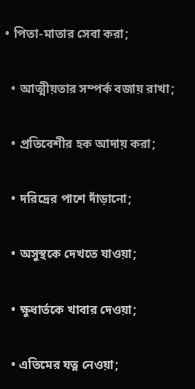• পিতা-মাতার সেবা করা;

  • আত্মীয়তার সম্পর্ক বজায় রাখা;

  • প্রতিবেশীর হক আদায় করা;

  • দরিদ্রের পাশে দাঁড়ানো;

  • অসুস্থকে দেখতে যাওয়া;

  • ক্ষুধার্তকে খাবার দেওয়া;

  • এতিমের যত্ন নেওয়া;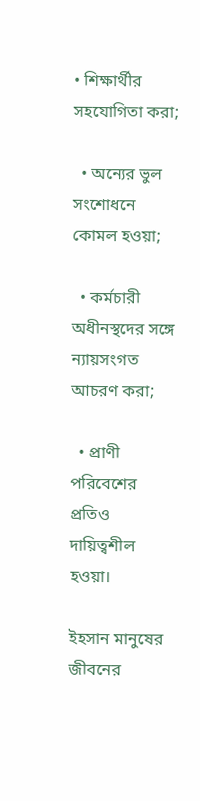• শিক্ষার্থীর সহযোগিতা করা;

  • অন্যের ভুল সংশোধনে কোমল হওয়া;

  • কর্মচারী অধীনস্থদের সঙ্গে ন্যায়সংগত আচরণ করা;

  • প্রাণী পরিবেশের প্রতিও দায়িত্বশীল হওয়া।

ইহসান মানুষের জীবনের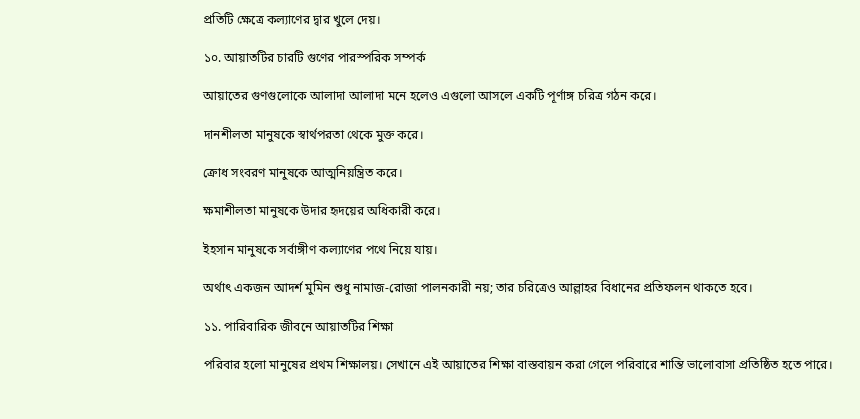প্রতিটি ক্ষেত্রে কল্যাণের দ্বার খুলে দেয়।

১০. আয়াতটির চারটি গুণের পারস্পরিক সম্পর্ক

আয়াতের গুণগুলোকে আলাদা আলাদা মনে হলেও এগুলো আসলে একটি পূর্ণাঙ্গ চরিত্র গঠন করে।

দানশীলতা মানুষকে স্বার্থপরতা থেকে মুক্ত করে।

ক্রোধ সংবরণ মানুষকে আত্মনিয়ন্ত্রিত করে।

ক্ষমাশীলতা মানুষকে উদার হৃদয়ের অধিকারী করে।

ইহসান মানুষকে সর্বাঙ্গীণ কল্যাণের পথে নিয়ে যায়।

অর্থাৎ একজন আদর্শ মুমিন শুধু নামাজ-রোজা পালনকারী নয়; তার চরিত্রেও আল্লাহর বিধানের প্রতিফলন থাকতে হবে।

১১. পারিবারিক জীবনে আয়াতটির শিক্ষা

পরিবার হলো মানুষের প্রথম শিক্ষালয়। সেখানে এই আয়াতের শিক্ষা বাস্তবায়ন করা গেলে পরিবারে শান্তি ভালোবাসা প্রতিষ্ঠিত হতে পারে।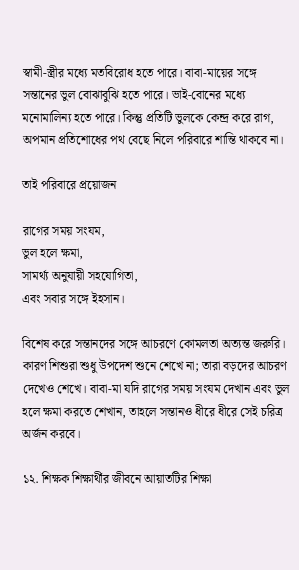স্বামী-স্ত্রীর মধ্যে মতবিরোধ হতে পারে। বাবা-মায়ের সঙ্গে সন্তানের ভুল বোঝাবুঝি হতে পারে। ভাই-বোনের মধ্যে মনোমালিন্য হতে পারে। কিন্তু প্রতিটি ভুলকে কেন্দ্র করে রাগ, অপমান প্রতিশোধের পথ বেছে নিলে পরিবারে শান্তি থাকবে না।

তাই পরিবারে প্রয়োজন

রাগের সময় সংযম,
ভুল হলে ক্ষমা,
সামর্থ্য অনুযায়ী সহযোগিতা,
এবং সবার সঙ্গে ইহসান।

বিশেষ করে সন্তানদের সঙ্গে আচরণে কোমলতা অত্যন্ত জরুরি। কারণ শিশুরা শুধু উপদেশ শুনে শেখে না; তারা বড়দের আচরণ দেখেও শেখে। বাবা-মা যদি রাগের সময় সংযম দেখান এবং ভুল হলে ক্ষমা করতে শেখান, তাহলে সন্তানও ধীরে ধীরে সেই চরিত্র অর্জন করবে।

১২. শিক্ষক শিক্ষার্থীর জীবনে আয়াতটির শিক্ষা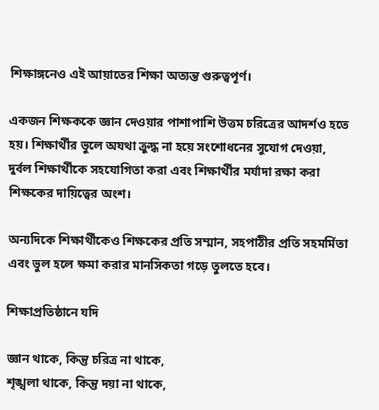শিক্ষাঙ্গনেও এই আয়াতের শিক্ষা অত্যন্ত গুরুত্বপূর্ণ।

একজন শিক্ষককে জ্ঞান দেওয়ার পাশাপাশি উত্তম চরিত্রের আদর্শও হতে হয়। শিক্ষার্থীর ভুলে অযথা ক্রুদ্ধ না হয়ে সংশোধনের সুযোগ দেওয়া, দুর্বল শিক্ষার্থীকে সহযোগিতা করা এবং শিক্ষার্থীর মর্যাদা রক্ষা করা শিক্ষকের দায়িত্বের অংশ।

অন্যদিকে শিক্ষার্থীকেও শিক্ষকের প্রতি সম্মান, সহপাঠীর প্রতি সহমর্মিতা এবং ভুল হলে ক্ষমা করার মানসিকতা গড়ে তুলতে হবে।

শিক্ষাপ্রতিষ্ঠানে যদি

জ্ঞান থাকে, কিন্তু চরিত্র না থাকে,
শৃঙ্খলা থাকে, কিন্তু দয়া না থাকে,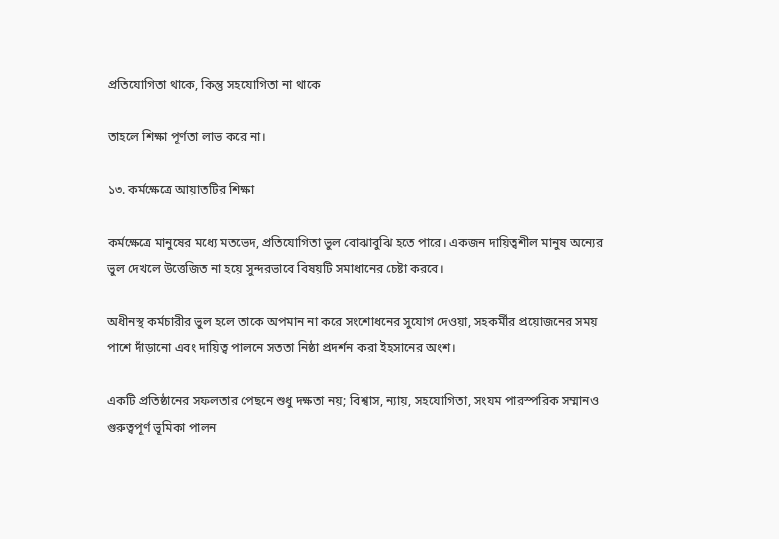প্রতিযোগিতা থাকে, কিন্তু সহযোগিতা না থাকে

তাহলে শিক্ষা পূর্ণতা লাভ করে না।

১৩. কর্মক্ষেত্রে আয়াতটির শিক্ষা

কর্মক্ষেত্রে মানুষের মধ্যে মতভেদ, প্রতিযোগিতা ভুল বোঝাবুঝি হতে পারে। একজন দায়িত্বশীল মানুষ অন্যের ভুল দেখলে উত্তেজিত না হয়ে সুন্দরভাবে বিষয়টি সমাধানের চেষ্টা করবে।

অধীনস্থ কর্মচারীর ভুল হলে তাকে অপমান না করে সংশোধনের সুযোগ দেওয়া, সহকর্মীর প্রয়োজনের সময় পাশে দাঁড়ানো এবং দায়িত্ব পালনে সততা নিষ্ঠা প্রদর্শন করা ইহসানের অংশ।

একটি প্রতিষ্ঠানের সফলতার পেছনে শুধু দক্ষতা নয়; বিশ্বাস, ন্যায়, সহযোগিতা, সংযম পারস্পরিক সম্মানও গুরুত্বপূর্ণ ভূমিকা পালন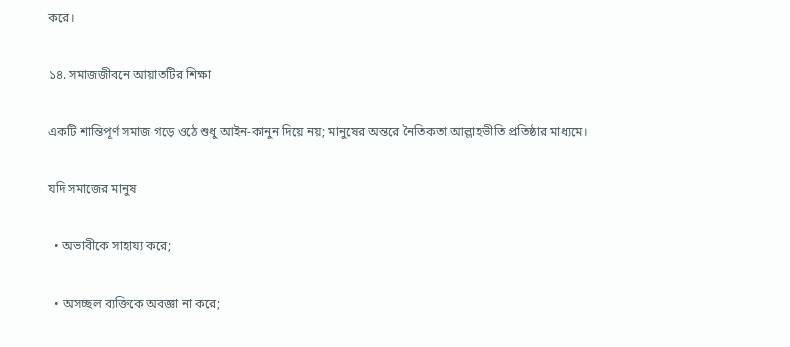করে।

১৪. সমাজজীবনে আয়াতটির শিক্ষা

একটি শান্তিপূর্ণ সমাজ গড়ে ওঠে শুধু আইন-কানুন দিয়ে নয়; মানুষের অন্তরে নৈতিকতা আল্লাহভীতি প্রতিষ্ঠার মাধ্যমে।

যদি সমাজের মানুষ

  • অভাবীকে সাহায্য করে;

  • অসচ্ছল ব্যক্তিকে অবজ্ঞা না করে;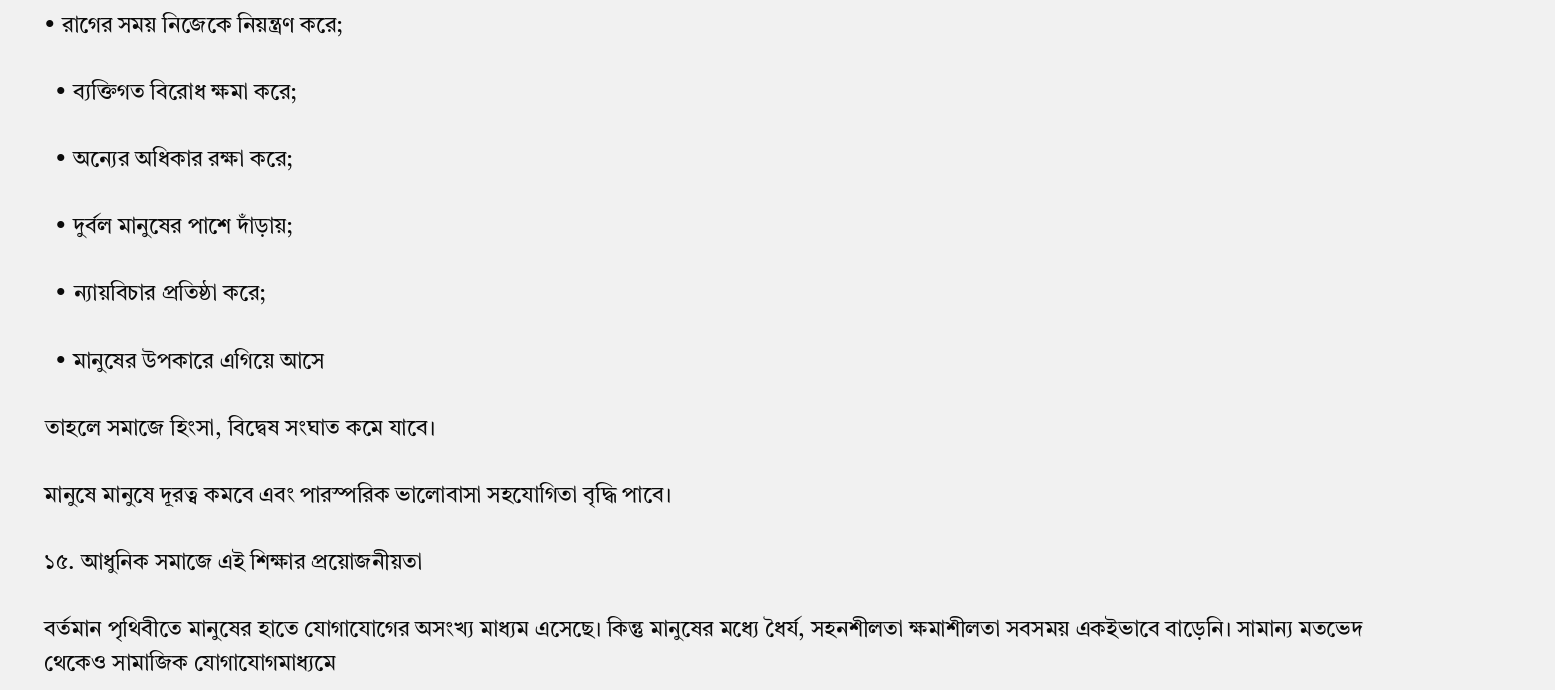• রাগের সময় নিজেকে নিয়ন্ত্রণ করে;

  • ব্যক্তিগত বিরোধ ক্ষমা করে;

  • অন্যের অধিকার রক্ষা করে;

  • দুর্বল মানুষের পাশে দাঁড়ায়;

  • ন্যায়বিচার প্রতিষ্ঠা করে;

  • মানুষের উপকারে এগিয়ে আসে

তাহলে সমাজে হিংসা, বিদ্বেষ সংঘাত কমে যাবে।

মানুষে মানুষে দূরত্ব কমবে এবং পারস্পরিক ভালোবাসা সহযোগিতা বৃদ্ধি পাবে।

১৫. আধুনিক সমাজে এই শিক্ষার প্রয়োজনীয়তা

বর্তমান পৃথিবীতে মানুষের হাতে যোগাযোগের অসংখ্য মাধ্যম এসেছে। কিন্তু মানুষের মধ্যে ধৈর্য, সহনশীলতা ক্ষমাশীলতা সবসময় একইভাবে বাড়েনি। সামান্য মতভেদ থেকেও সামাজিক যোগাযোগমাধ্যমে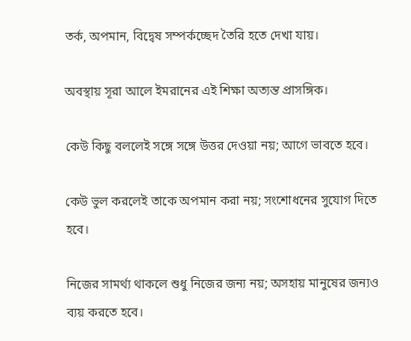তর্ক, অপমান, বিদ্বেষ সম্পর্কচ্ছেদ তৈরি হতে দেখা যায়।

অবস্থায় সূরা আলে ইমরানের এই শিক্ষা অত্যন্ত প্রাসঙ্গিক।

কেউ কিছু বললেই সঙ্গে সঙ্গে উত্তর দেওয়া নয়; আগে ভাবতে হবে।

কেউ ভুল করলেই তাকে অপমান করা নয়; সংশোধনের সুযোগ দিতে হবে।

নিজের সামর্থ্য থাকলে শুধু নিজের জন্য নয়; অসহায় মানুষের জন্যও ব্যয় করতে হবে।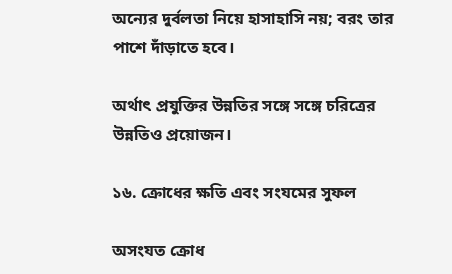অন্যের দুর্বলতা নিয়ে হাসাহাসি নয়; বরং তার পাশে দাঁড়াতে হবে।

অর্থাৎ প্রযুক্তির উন্নতির সঙ্গে সঙ্গে চরিত্রের উন্নতিও প্রয়োজন।

১৬. ক্রোধের ক্ষতি এবং সংযমের সুফল

অসংযত ক্রোধ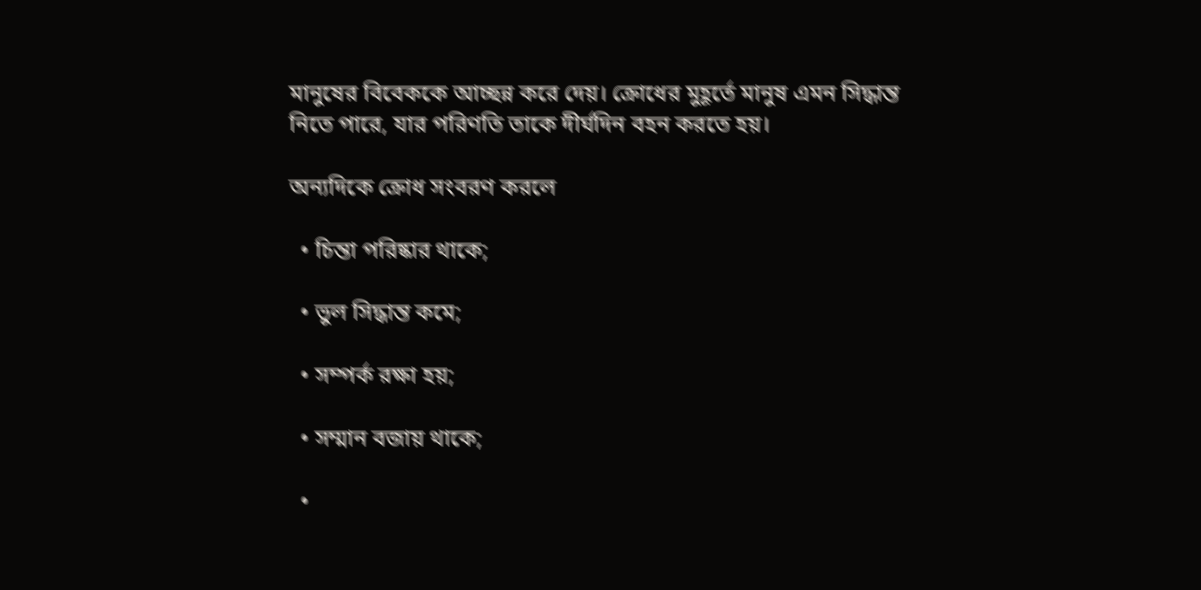মানুষের বিবেককে আচ্ছন্ন করে দেয়। ক্রোধের মুহূর্তে মানুষ এমন সিদ্ধান্ত নিতে পারে, যার পরিণতি তাকে দীর্ঘদিন বহন করতে হয়।

অন্যদিকে ক্রোধ সংবরণ করলে

  • চিন্তা পরিষ্কার থাকে;

  • ভুল সিদ্ধান্ত কমে;

  • সম্পর্ক রক্ষা হয়;

  • সম্মান বজায় থাকে;

  •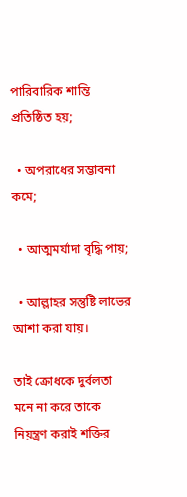পারিবারিক শান্তি প্রতিষ্ঠিত হয়;

  • অপরাধের সম্ভাবনা কমে;

  • আত্মমর্যাদা বৃদ্ধি পায়;

  • আল্লাহর সন্তুষ্টি লাভের আশা করা যায়।

তাই ক্রোধকে দুর্বলতা মনে না করে তাকে নিয়ন্ত্রণ করাই শক্তির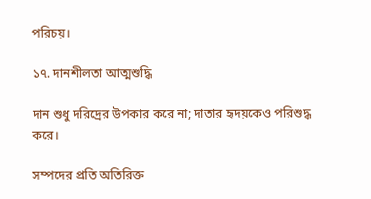পরিচয়।

১৭. দানশীলতা আত্মশুদ্ধি

দান শুধু দরিদ্রের উপকার করে না; দাতার হৃদয়কেও পরিশুদ্ধ করে।

সম্পদের প্রতি অতিরিক্ত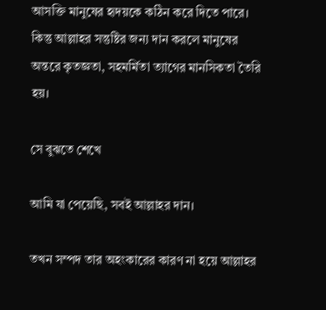আসক্তি মানুষের হৃদয়কে কঠিন করে দিতে পারে। কিন্তু আল্লাহর সন্তুষ্টির জন্য দান করলে মানুষের অন্তরে কৃতজ্ঞতা, সহমর্মিতা ত্যাগের মানসিকতা তৈরি হয়।

সে বুঝতে শেখে

আমি যা পেয়েছি, সবই আল্লাহর দান।

তখন সম্পদ তার অহংকারের কারণ না হয়ে আল্লাহর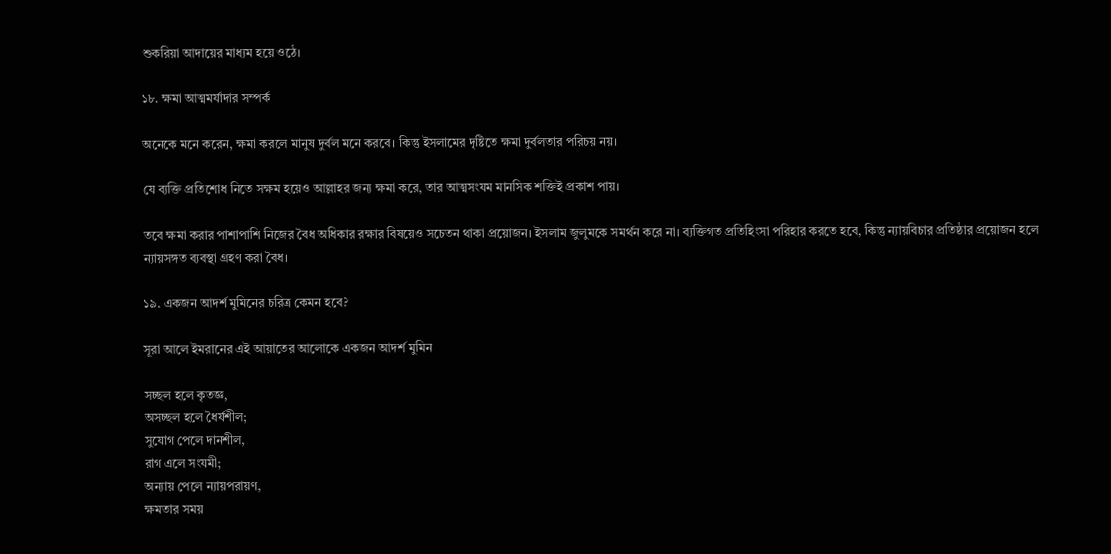শুকরিয়া আদায়ের মাধ্যম হয়ে ওঠে।

১৮. ক্ষমা আত্মমর্যাদার সম্পর্ক

অনেকে মনে করেন, ক্ষমা করলে মানুষ দুর্বল মনে করবে। কিন্তু ইসলামের দৃষ্টিতে ক্ষমা দুর্বলতার পরিচয় নয়।

যে ব্যক্তি প্রতিশোধ নিতে সক্ষম হয়েও আল্লাহর জন্য ক্ষমা করে, তার আত্মসংযম মানসিক শক্তিই প্রকাশ পায়।

তবে ক্ষমা করার পাশাপাশি নিজের বৈধ অধিকার রক্ষার বিষয়েও সচেতন থাকা প্রয়োজন। ইসলাম জুলুমকে সমর্থন করে না। ব্যক্তিগত প্রতিহিংসা পরিহার করতে হবে, কিন্তু ন্যায়বিচার প্রতিষ্ঠার প্রয়োজন হলে ন্যায়সঙ্গত ব্যবস্থা গ্রহণ করা বৈধ।

১৯. একজন আদর্শ মুমিনের চরিত্র কেমন হবে?

সূরা আলে ইমরানের এই আয়াতের আলোকে একজন আদর্শ মুমিন

সচ্ছল হলে কৃতজ্ঞ,
অসচ্ছল হলে ধৈর্যশীল;
সুযোগ পেলে দানশীল,
রাগ এলে সংযমী;
অন্যায় পেলে ন্যায়পরায়ণ,
ক্ষমতার সময়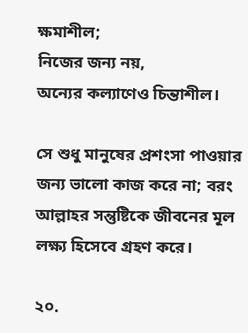ক্ষমাশীল;
নিজের জন্য নয়,
অন্যের কল্যাণেও চিন্তাশীল।

সে শুধু মানুষের প্রশংসা পাওয়ার জন্য ভালো কাজ করে না; বরং আল্লাহর সন্তুষ্টিকে জীবনের মূল লক্ষ্য হিসেবে গ্রহণ করে।

২০.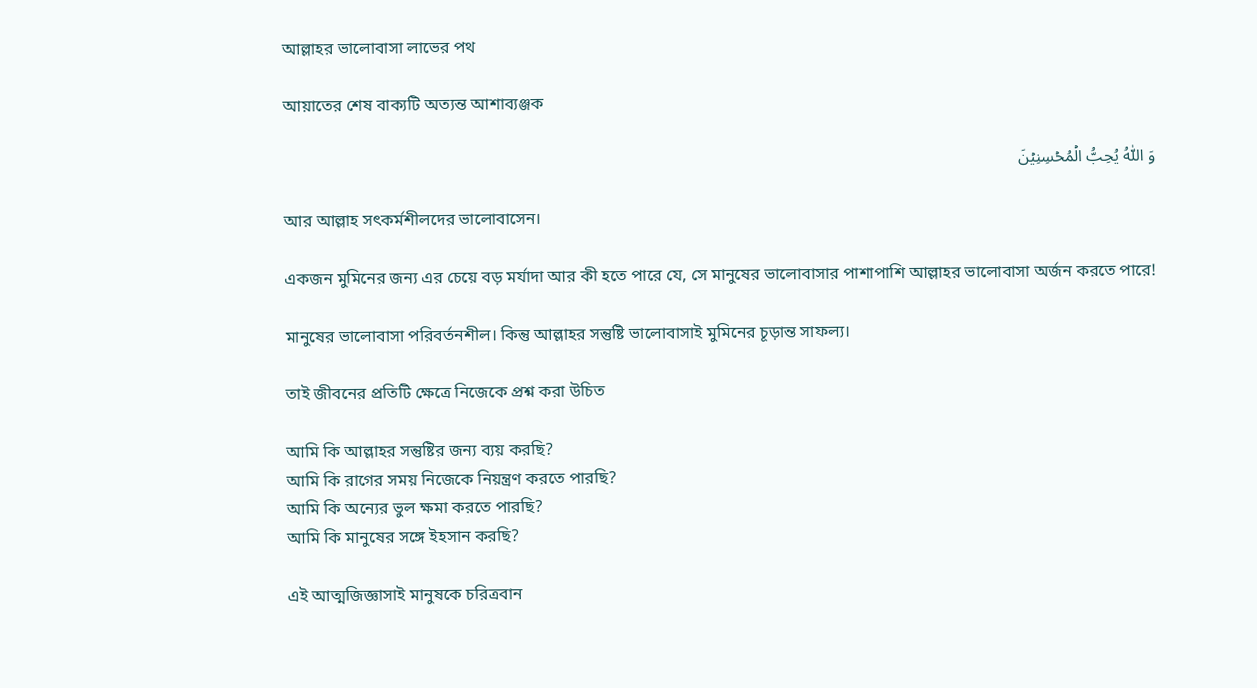আল্লাহর ভালোবাসা লাভের পথ

আয়াতের শেষ বাক্যটি অত্যন্ত আশাব্যঞ্জক

وَ اللّٰهُ یُحِبُّ الۡمُحۡسِنِیۡنَ

আর আল্লাহ সৎকর্মশীলদের ভালোবাসেন।

একজন মুমিনের জন্য এর চেয়ে বড় মর্যাদা আর কী হতে পারে যে, সে মানুষের ভালোবাসার পাশাপাশি আল্লাহর ভালোবাসা অর্জন করতে পারে!

মানুষের ভালোবাসা পরিবর্তনশীল। কিন্তু আল্লাহর সন্তুষ্টি ভালোবাসাই মুমিনের চূড়ান্ত সাফল্য।

তাই জীবনের প্রতিটি ক্ষেত্রে নিজেকে প্রশ্ন করা উচিত

আমি কি আল্লাহর সন্তুষ্টির জন্য ব্যয় করছি?
আমি কি রাগের সময় নিজেকে নিয়ন্ত্রণ করতে পারছি?
আমি কি অন্যের ভুল ক্ষমা করতে পারছি?
আমি কি মানুষের সঙ্গে ইহসান করছি?

এই আত্মজিজ্ঞাসাই মানুষকে চরিত্রবান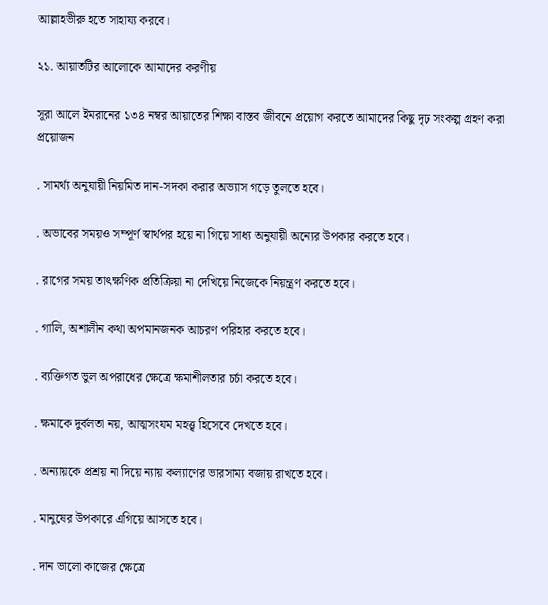আল্লাহভীরু হতে সাহায্য করবে।

২১. আয়াতটির আলোকে আমাদের করণীয়

সূরা আলে ইমরানের ১৩৪ নম্বর আয়াতের শিক্ষা বাস্তব জীবনে প্রয়োগ করতে আমাদের কিছু দৃঢ় সংকল্প গ্রহণ করা প্রয়োজন

. সামর্থ্য অনুযায়ী নিয়মিত দান-সদকা করার অভ্যাস গড়ে তুলতে হবে।

. অভাবের সময়ও সম্পূর্ণ স্বার্থপর হয়ে না গিয়ে সাধ্য অনুযায়ী অন্যের উপকার করতে হবে।

. রাগের সময় তাৎক্ষণিক প্রতিক্রিয়া না দেখিয়ে নিজেকে নিয়ন্ত্রণ করতে হবে।

. গালি, অশালীন কথা অপমানজনক আচরণ পরিহার করতে হবে।

. ব্যক্তিগত ভুল অপরাধের ক্ষেত্রে ক্ষমাশীলতার চর্চা করতে হবে।

. ক্ষমাকে দুর্বলতা নয়, আত্মসংযম মহত্ত্ব হিসেবে দেখতে হবে।

. অন্যায়কে প্রশ্রয় না দিয়ে ন্যায় কল্যাণের ভারসাম্য বজায় রাখতে হবে।

. মানুষের উপকারে এগিয়ে আসতে হবে।

. দান ভালো কাজের ক্ষেত্রে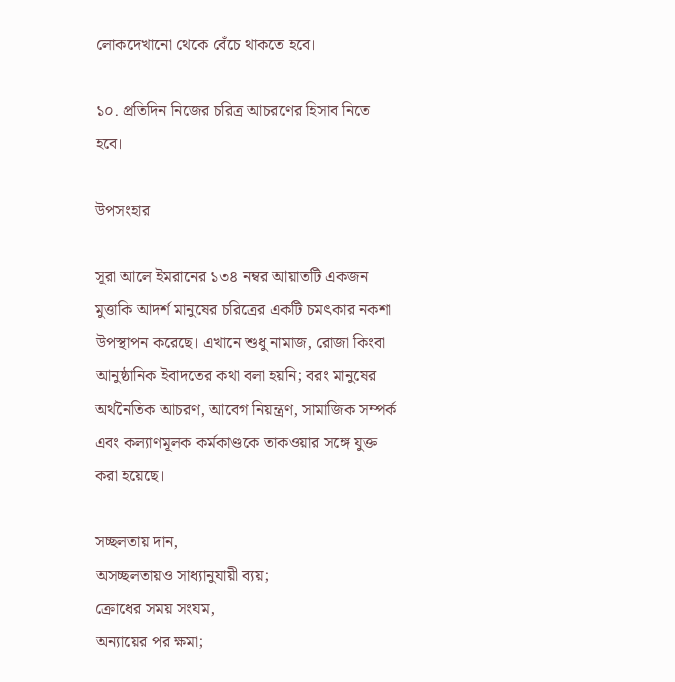লোকদেখানো থেকে বেঁচে থাকতে হবে।

১০. প্রতিদিন নিজের চরিত্র আচরণের হিসাব নিতে হবে।

উপসংহার

সূরা আলে ইমরানের ১৩৪ নম্বর আয়াতটি একজন মুত্তাকি আদর্শ মানুষের চরিত্রের একটি চমৎকার নকশা উপস্থাপন করেছে। এখানে শুধু নামাজ, রোজা কিংবা আনুষ্ঠানিক ইবাদতের কথা বলা হয়নি; বরং মানুষের অর্থনৈতিক আচরণ, আবেগ নিয়ন্ত্রণ, সামাজিক সম্পর্ক এবং কল্যাণমূলক কর্মকাণ্ডকে তাকওয়ার সঙ্গে যুক্ত করা হয়েছে।

সচ্ছলতায় দান,
অসচ্ছলতায়ও সাধ্যানুযায়ী ব্যয়;
ক্রোধের সময় সংযম,
অন্যায়ের পর ক্ষমা;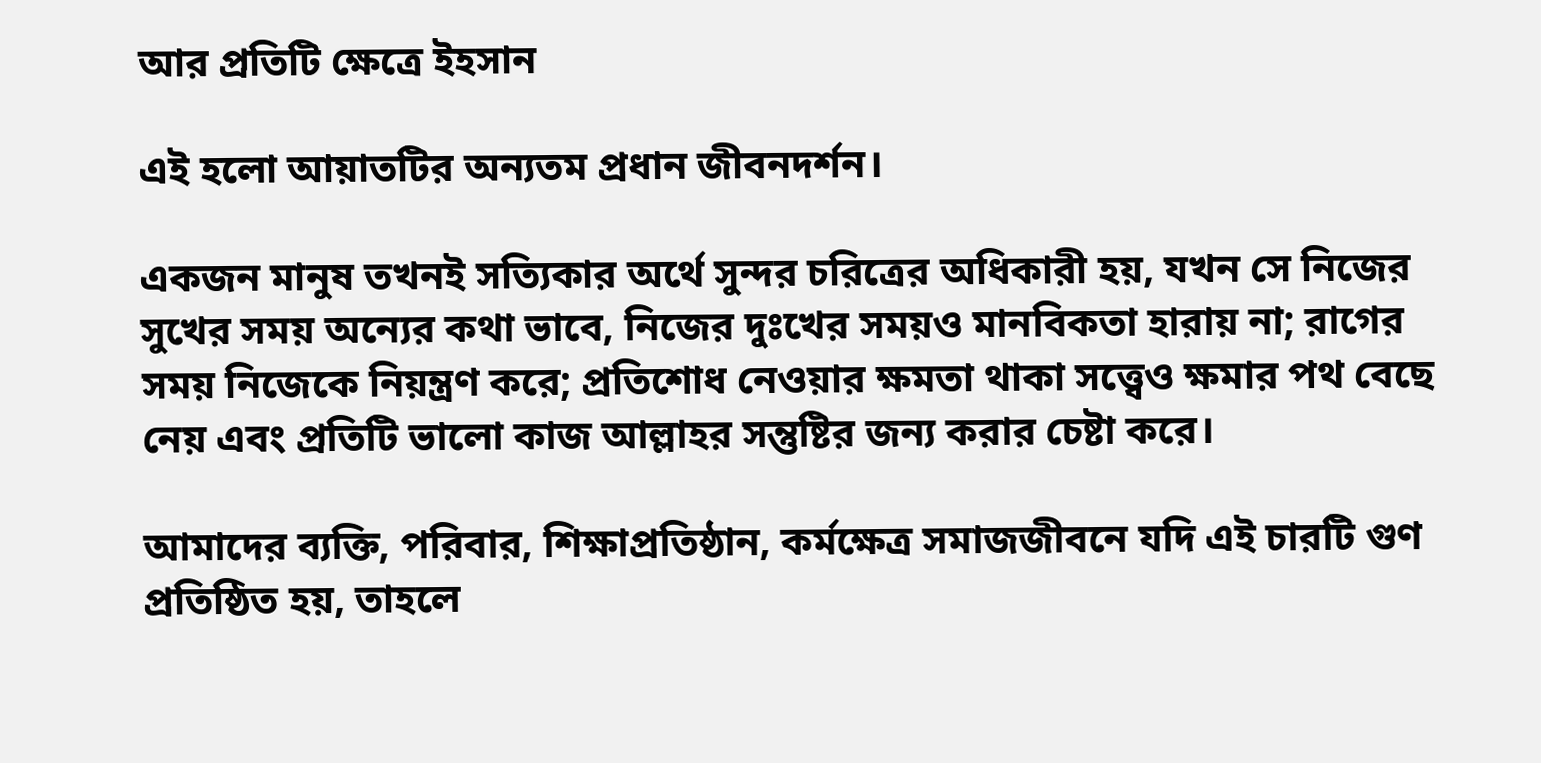আর প্রতিটি ক্ষেত্রে ইহসান

এই হলো আয়াতটির অন্যতম প্রধান জীবনদর্শন।

একজন মানুষ তখনই সত্যিকার অর্থে সুন্দর চরিত্রের অধিকারী হয়, যখন সে নিজের সুখের সময় অন্যের কথা ভাবে, নিজের দুঃখের সময়ও মানবিকতা হারায় না; রাগের সময় নিজেকে নিয়ন্ত্রণ করে; প্রতিশোধ নেওয়ার ক্ষমতা থাকা সত্ত্বেও ক্ষমার পথ বেছে নেয় এবং প্রতিটি ভালো কাজ আল্লাহর সন্তুষ্টির জন্য করার চেষ্টা করে।

আমাদের ব্যক্তি, পরিবার, শিক্ষাপ্রতিষ্ঠান, কর্মক্ষেত্র সমাজজীবনে যদি এই চারটি গুণ প্রতিষ্ঠিত হয়, তাহলে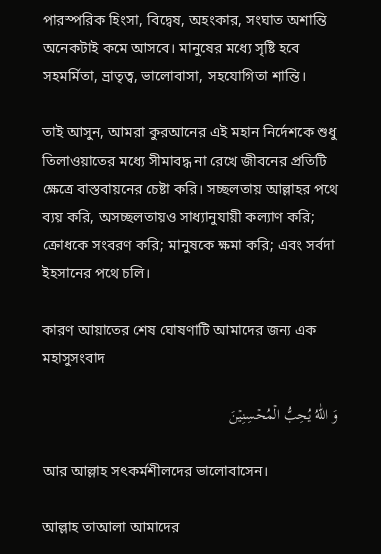পারস্পরিক হিংসা, বিদ্বেষ, অহংকার, সংঘাত অশান্তি অনেকটাই কমে আসবে। মানুষের মধ্যে সৃষ্টি হবে সহমর্মিতা, ভ্রাতৃত্ব, ভালোবাসা, সহযোগিতা শান্তি।

তাই আসুন, আমরা কুরআনের এই মহান নির্দেশকে শুধু তিলাওয়াতের মধ্যে সীমাবদ্ধ না রেখে জীবনের প্রতিটি ক্ষেত্রে বাস্তবায়নের চেষ্টা করি। সচ্ছলতায় আল্লাহর পথে ব্যয় করি, অসচ্ছলতায়ও সাধ্যানুযায়ী কল্যাণ করি; ক্রোধকে সংবরণ করি; মানুষকে ক্ষমা করি; এবং সর্বদা ইহসানের পথে চলি।

কারণ আয়াতের শেষ ঘোষণাটি আমাদের জন্য এক মহাসুসংবাদ

وَ اللّٰهُ یُحِبُّ الۡمُحۡسِنِیۡنَ

আর আল্লাহ সৎকর্মশীলদের ভালোবাসেন।

আল্লাহ তাআলা আমাদের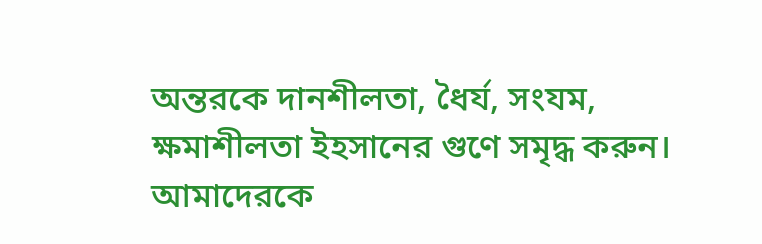অন্তরকে দানশীলতা, ধৈর্য, সংযম, ক্ষমাশীলতা ইহসানের গুণে সমৃদ্ধ করুন। আমাদেরকে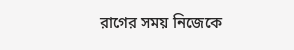রাগের সময় নিজেকে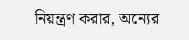নিয়ন্ত্রণ করার, অন্যের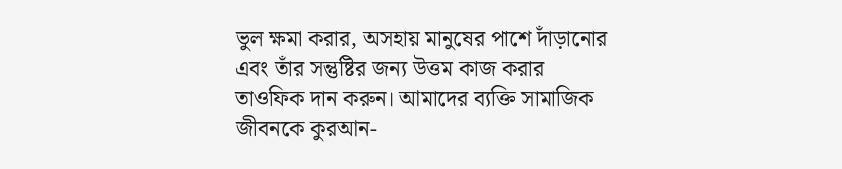ভুল ক্ষমা করার, অসহায় মানুষের পাশে দাঁড়ানোর এবং তাঁর সন্তুষ্টির জন্য উত্তম কাজ করার তাওফিক দান করুন। আমাদের ব্যক্তি সামাজিক জীবনকে কুরআন-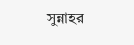সুন্নাহর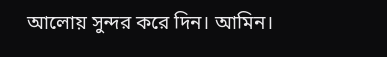আলোয় সুন্দর করে দিন। আমিন।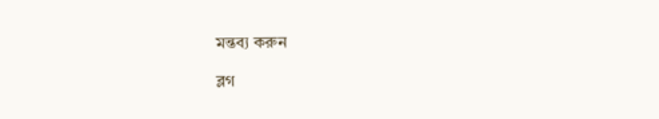মন্তব্য করুন

ব্লগ